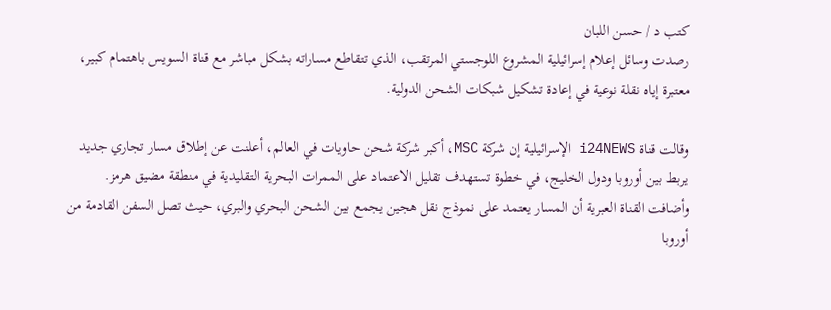كتب د / حسن اللبان
رصدت وسائل إعلام إسرائيلية المشروع اللوجستي المرتقب، الذي تتقاطع مساراته بشكل مباشر مع قناة السويس باهتمام كبير، معتبرة إياه نقلة نوعية في إعادة تشكيل شبكات الشحن الدولية.

وقالت قناة i24NEWS الإسرائيلية إن شركة MSC، أكبر شركة شحن حاويات في العالم، أعلنت عن إطلاق مسار تجاري جديد يربط بين أوروبا ودول الخليج، في خطوة تستهدف تقليل الاعتماد على الممرات البحرية التقليدية في منطقة مضيق هرمز.
وأضافت القناة العبرية أن المسار يعتمد على نموذج نقل هجين يجمع بين الشحن البحري والبري، حيث تصل السفن القادمة من أوروبا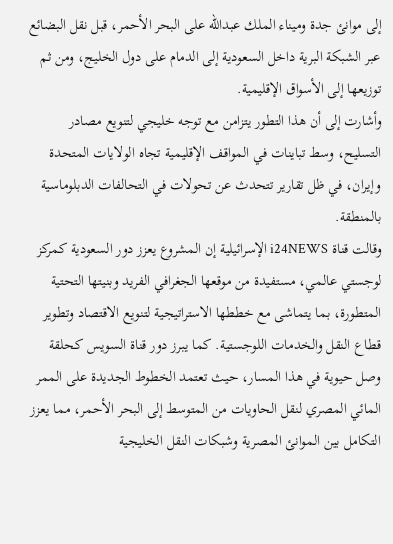إلى موانئ جدة وميناء الملك عبدالله على البحر الأحمر، قبل نقل البضائع عبر الشبكة البرية داخل السعودية إلى الدمام على دول الخليج، ومن ثم توزيعها إلى الأسواق الإقليمية.
وأشارت إلى أن هذا التطور يتزامن مع توجه خليجي لتنويع مصادر التسليح، وسط تباينات في المواقف الإقليمية تجاه الولايات المتحدة وإيران، في ظل تقارير تتحدث عن تحولات في التحالفات الدبلوماسية بالمنطقة.
وقالت قناة i24NEWS الإسرائيلية إن المشروع يعزز دور السعودية كمركز لوجستي عالمي، مستفيدة من موقعها الجغرافي الفريد وبنيتها التحتية المتطورة، بما يتماشى مع خططها الاستراتيجية لتنويع الاقتصاد وتطوير قطاع النقل والخدمات اللوجستية. كما يبرز دور قناة السويس كحلقة وصل حيوية في هذا المسار، حيث تعتمد الخطوط الجديدة على الممر المائي المصري لنقل الحاويات من المتوسط إلى البحر الأحمر، مما يعزز التكامل بين الموانئ المصرية وشبكات النقل الخليجية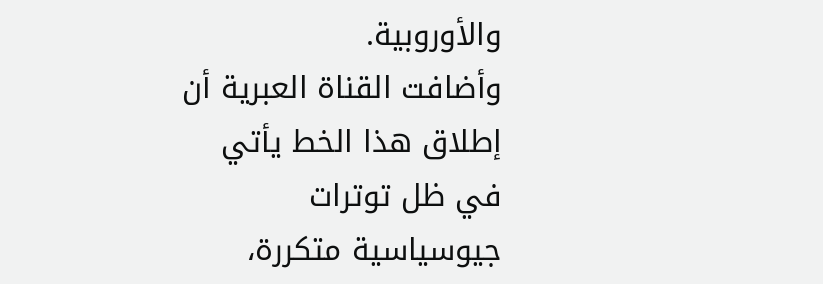والأوروبية.
وأضافت القناة العبرية أن إطلاق هذا الخط يأتي في ظل توترات جيوسياسية متكررة،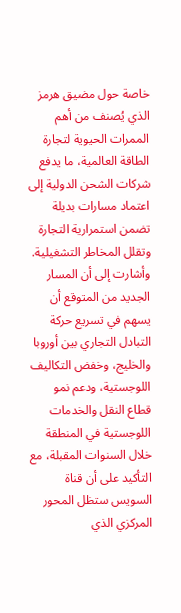خاصة حول مضيق هرمز الذي يُصنف من أهم الممرات الحيوية لتجارة الطاقة العالمية، ما يدفع شركات الشحن الدولية إلى اعتماد مسارات بديلة تضمن استمرارية التجارة وتقلل المخاطر التشغيلية.
وأشارت إلى أن المسار الجديد من المتوقع أن يسهم في تسريع حركة التبادل التجاري بين أوروبا والخليج، وخفض التكاليف اللوجستية، ودعم نمو قطاع النقل والخدمات اللوجستية في المنطقة خلال السنوات المقبلة، مع التأكيد على أن قناة السويس ستظل المحور المركزي الذي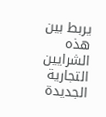يربط بين هذه الشرايين التجارية الجديدة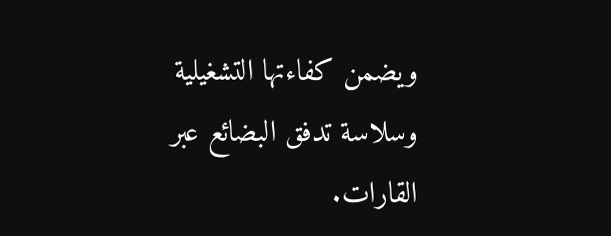ويضمن كفاءتها التشغيلية وسلاسة تدفق البضائع عبر القارات.